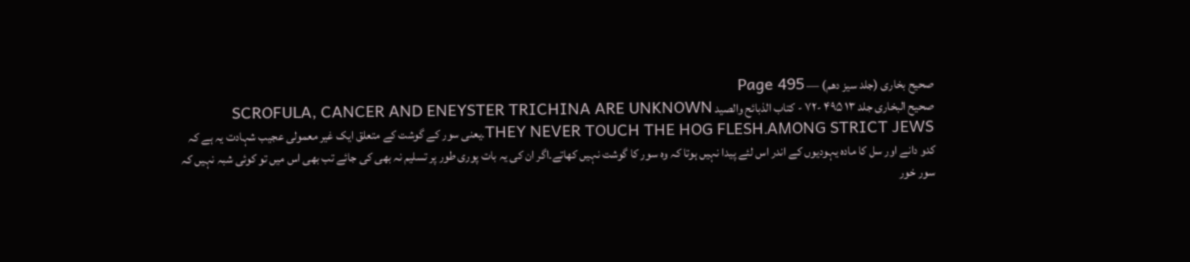صحیح بخاری (جلد سیز دھم) — Page 495
صحیح البخاری جلد ۱۳ ۴۹۵ -۷۲ - كتاب الذبائح والصيد SCROFULA, CANCER AND ENEYSTER TRICHINA ARE UNKNOWN AMONG STRICT JEWS۔THEY NEVER TOUCH THE HOG FLESH۔یعنی سور کے گوشت کے متعلق ایک غیر معمولی عجیب شہادت یہ ہے کہ کدو دانے اور سل کا مادہ یہودیوں کے اندر اس لئے پیدا نہیں ہوتا کہ وہ سور کا گوشت نہیں کھاتے۔اگر ان کی یہ بات پوری طور پر تسلیم نہ بھی کی جائے تب بھی اس میں تو کوئی شبہ نہیں کہ سور خور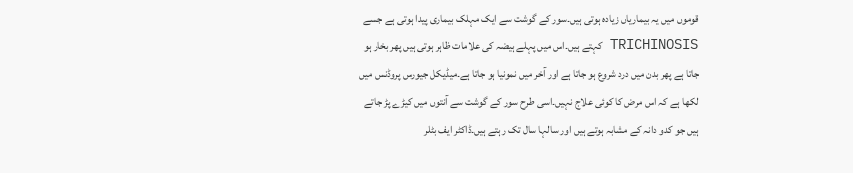قوموں میں یہ بیماریاں زیادہ ہوتی ہیں۔سور کے گوشت سے ایک مہلک بیماری پیدا ہوتی ہے جسے TRICHINOSIS کہتے ہیں۔اس میں پہلے ہیضہ کی علامات ظاہر ہوتی ہیں پھر بخار ہو جاتا ہے پھر بدن میں درد شروع ہو جاتا ہے اور آخر میں نمونیا ہو جاتا ہے۔میڈیکل جیورس پروڈنس میں لکھا ہے کہ اس مرض کا کوئی علاج نہیں۔اسی طرح سور کے گوشت سے آنتوں میں کیڑے پڑ جاتے ہیں جو کدو دانہ کے مشابہ ہوتے ہیں اور سالہا سال تک رہتے ہیں۔ڈاکٹر ایف بٹلر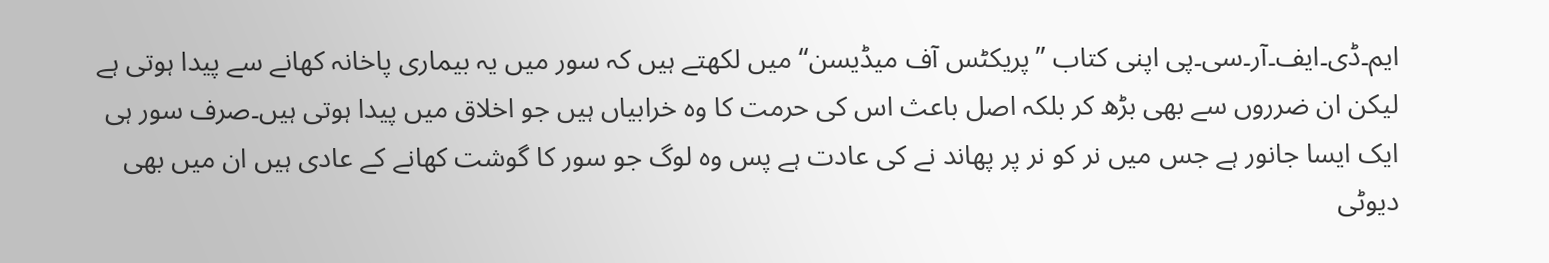ایم۔ڈی۔ایف۔آر۔سی۔پی اپنی کتاب ”پریکٹس آف میڈیسن“ میں لکھتے ہیں کہ سور میں یہ بیماری پاخانہ کھانے سے پیدا ہوتی ہے لیکن ان ضرروں سے بھی بڑھ کر بلکہ اصل باعث اس کی حرمت کا وہ خرابیاں ہیں جو اخلاق میں پیدا ہوتی ہیں۔صرف سور ہی ایک ایسا جانور ہے جس میں نر کو نر پر پھاند نے کی عادت ہے پس وہ لوگ جو سور کا گوشت کھانے کے عادی ہیں ان میں بھی دیوٹی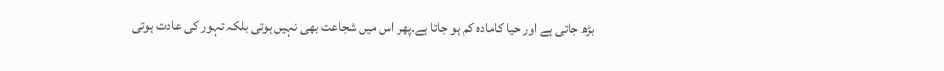بڑھ جاتی ہے اور حیا کامادہ کم ہو جاتا ہے۔پھر اس میں شجاعت بھی نہیں ہوتی بلکہ تہور کی عادت ہوتی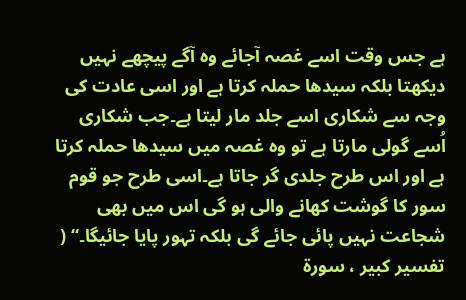ہے جس وقت اسے غصہ آجائے وہ آگے پیچھے نہیں دیکھتا بلکہ سیدھا حملہ کرتا ہے اور اسی عادت کی وجہ سے شکاری اسے جلد مار لیتا ہے۔جب شکاری اُسے گولی مارتا ہے تو وہ غصہ میں سیدھا حملہ کرتا ہے اور اس طرح جلدی گر جاتا ہے۔اسی طرح جو قوم سور کا گوشت کھانے والی ہو گی اس میں بھی شجاعت نہیں پائی جائے گی بلکہ تہور پایا جائیگا۔“ ( تفسير كبير ، سورة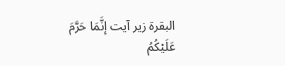البقرة زير آيت إنَّمَا حَرَّمَ عَلَيْكُمُ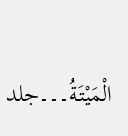الْمَيْتَةُ۔۔۔جلد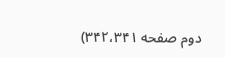دوم صفحه ۳۴۲،۳۴۱)